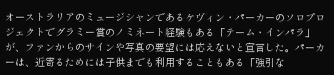オーストラリアのミュージシャンであるケヴィン・パーカーのソロプロジェクトでグラミー賞のノミネート経験もある「テーム・インパラ」が、ファンからのサインや写真の要望には応えないと宣言した。パーカーは、近寄るためには子供までも利用することもある「強引な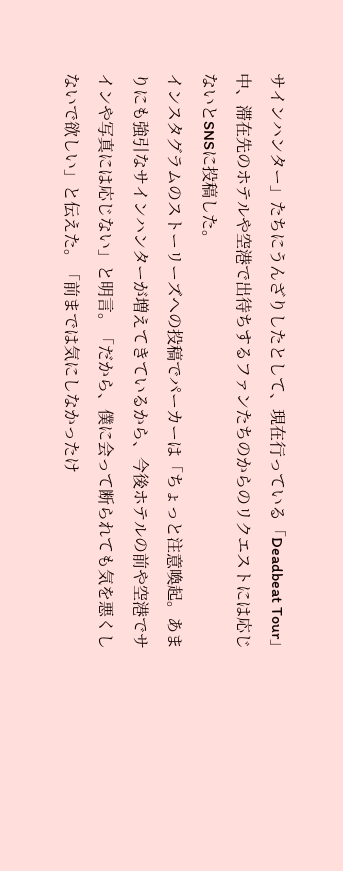サインハンター」たちにうんざりしたとして、現在行っている「Deadbeat Tour」中、滞在先のホテルや空港で出待ちするファンたちのからのリクエストには応じないとSNSに投稿した。
インスタグラムのストーリーズへの投稿でパーカーは「ちょっと注意喚起。あまりにも強引なサインハンターが増えてきているから、今後ホテルの前や空港でサインや写真には応じない」と明言。「だから、僕に会って断られても気を悪くしないで欲しい」と伝えた。「前までは気にしなかったけ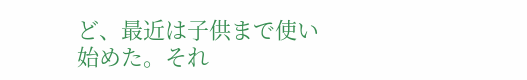ど、最近は子供まで使い始めた。それ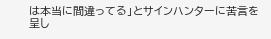は本当に間違ってる」とサインハンターに苦言を呈し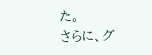た。
さらに、グ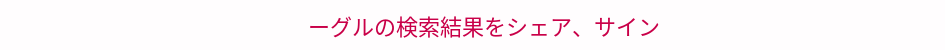ーグルの検索結果をシェア、サイン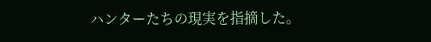ハンターたちの現実を指摘した。